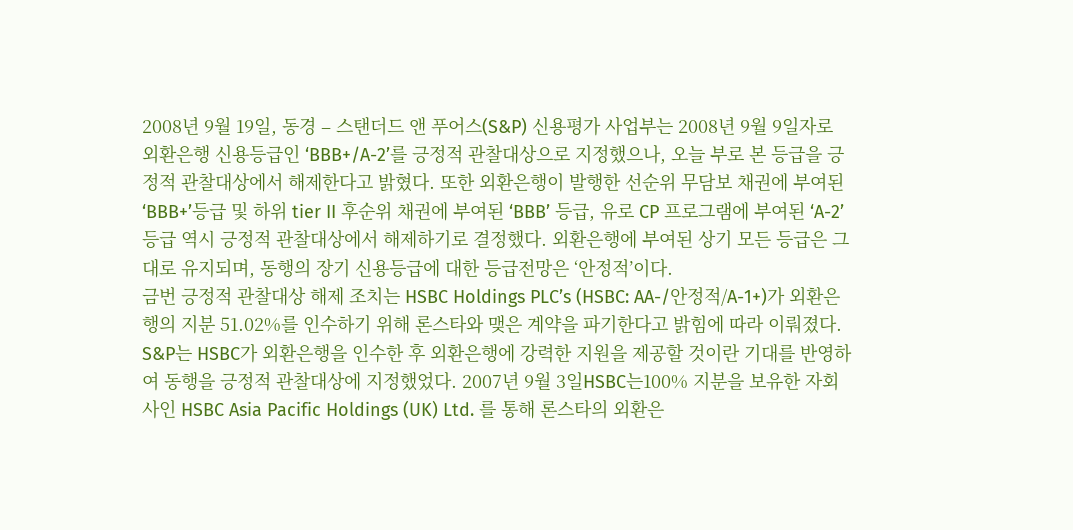2008년 9월 19일, 동경 – 스탠더드 앤 푸어스(S&P) 신용평가 사업부는 2008년 9월 9일자로 외환은행 신용등급인 ‘BBB+/A-2’를 긍정적 관찰대상으로 지정했으나, 오늘 부로 본 등급을 긍정적 관찰대상에서 해제한다고 밝혔다. 또한 외환은행이 발행한 선순위 무담보 채권에 부여된 ‘BBB+’등급 및 하위 tier II 후순위 채권에 부여된 ‘BBB’ 등급, 유로 CP 프로그램에 부여된 ‘A-2’ 등급 역시 긍정적 관찰대상에서 해제하기로 결정했다. 외환은행에 부여된 상기 모든 등급은 그대로 유지되며, 동행의 장기 신용등급에 대한 등급전망은 ‘안정적’이다.
금번 긍정적 관찰대상 해제 조치는 HSBC Holdings PLC’s (HSBC: AA-/안정적/A-1+)가 외환은행의 지분 51.02%를 인수하기 위해 론스타와 맺은 계약을 파기한다고 밝힘에 따라 이뤄졌다. S&P는 HSBC가 외환은행을 인수한 후 외환은행에 강력한 지원을 제공할 것이란 기대를 반영하여 동행을 긍정적 관찰대상에 지정했었다. 2007년 9월 3일HSBC는100% 지분을 보유한 자회사인 HSBC Asia Pacific Holdings (UK) Ltd. 를 통해 론스타의 외환은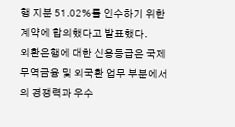행 지분 51.02%를 인수하기 위한 계약에 합의했다고 발표했다.
외환은행에 대한 신용등급은 국제무역금융 및 외국환 업무 부분에서의 경쟁력과 우수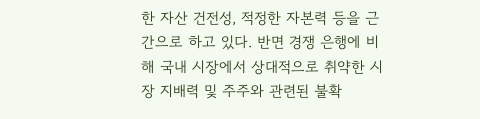한 자산 건전성, 적정한 자본력 등을 근간으로 하고 있다. 반면 경쟁 은행에 비해 국내 시장에서 상대적으로 취약한 시장 지배력 및 주주와 관련된 불확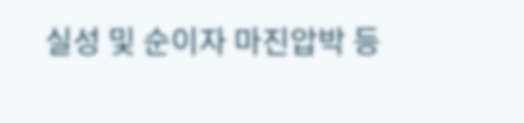실성 및 순이자 마진압박 등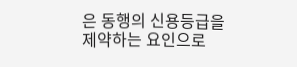은 동행의 신용등급을 제약하는 요인으로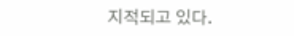지적되고 있다.